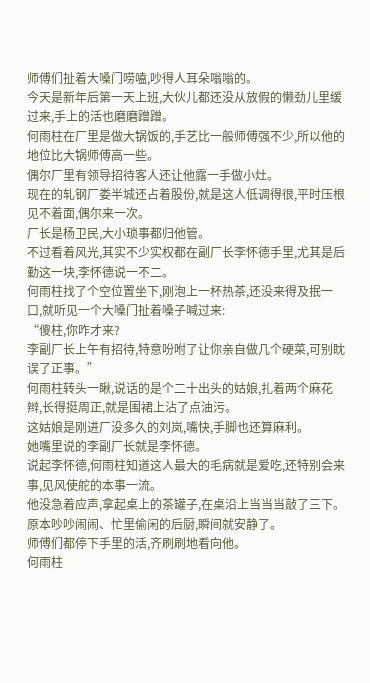师傅们扯着大嗓门唠嗑,吵得人耳朵嗡嗡的。
今天是新年后第一天上班,大伙儿都还没从放假的懒劲儿里缓过来,手上的活也磨磨蹭蹭。
何雨柱在厂里是做大锅饭的,手艺比一般师傅强不少,所以他的地位比大锅师傅高一些。
偶尔厂里有领导招待客人还让他露一手做小灶。
现在的轧钢厂娄半城还占着股份,就是这人低调得很,平时压根见不着面,偶尔来一次。
厂长是杨卫民,大小琐事都归他管。
不过看着风光,其实不少实权都在副厂长李怀德手里,尤其是后勤这一块,李怀德说一不二。
何雨柱找了个空位置坐下,刚泡上一杯热茶,还没来得及抿一口,就听见一个大嗓门扯着嗓子喊过来:
“傻柱,你咋才来?
李副厂长上午有招待,特意吩咐了让你亲自做几个硬菜,可别眈误了正事。”
何雨柱转头一瞅,说话的是个二十出头的姑娘,扎着两个麻花辫,长得挺周正,就是围裙上沾了点油污。
这姑娘是刚进厂没多久的刘岚,嘴快,手脚也还算麻利。
她嘴里说的李副厂长就是李怀德。
说起李怀德,何雨柱知道这人最大的毛病就是爱吃,还特别会来事,见风使舵的本事一流。
他没急着应声,拿起桌上的茶罐子,在桌沿上当当当敲了三下。
原本吵吵闹闹、忙里偷闲的后厨,瞬间就安静了。
师傅们都停下手里的活,齐刷刷地看向他。
何雨柱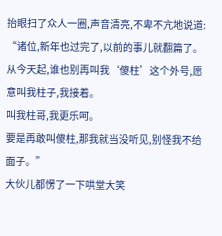抬眼扫了众人一圈,声音清亮,不卑不亢地说道:
“诸位,新年也过完了,以前的事儿就翻篇了。
从今天起,谁也别再叫我‘傻柱’这个外号,愿意叫我柱子,我接着。
叫我柱哥,我更乐呵。
要是再敢叫傻柱,那我就当没听见,别怪我不给面子。”
大伙儿都愣了一下哄堂大笑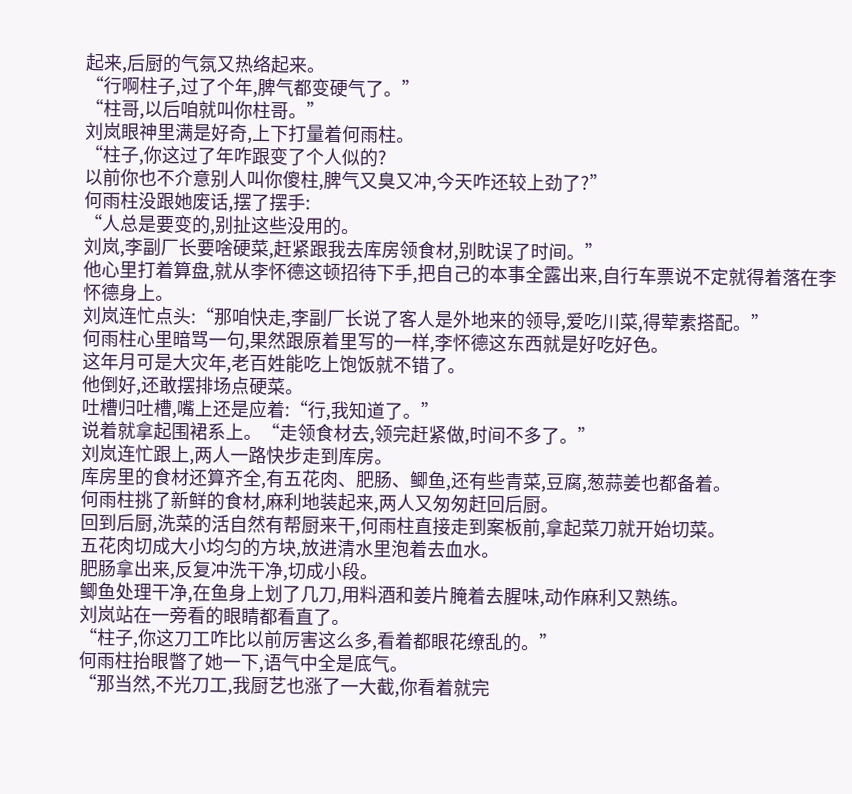起来,后厨的气氛又热络起来。
“行啊柱子,过了个年,脾气都变硬气了。”
“柱哥,以后咱就叫你柱哥。”
刘岚眼神里满是好奇,上下打量着何雨柱。
“柱子,你这过了年咋跟变了个人似的?
以前你也不介意别人叫你傻柱,脾气又臭又冲,今天咋还较上劲了?”
何雨柱没跟她废话,摆了摆手:
“人总是要变的,别扯这些没用的。
刘岚,李副厂长要啥硬菜,赶紧跟我去库房领食材,别眈误了时间。”
他心里打着算盘,就从李怀德这顿招待下手,把自己的本事全露出来,自行车票说不定就得着落在李怀德身上。
刘岚连忙点头:“那咱快走,李副厂长说了客人是外地来的领导,爱吃川菜,得荤素搭配。”
何雨柱心里暗骂一句,果然跟原着里写的一样,李怀德这东西就是好吃好色。
这年月可是大灾年,老百姓能吃上饱饭就不错了。
他倒好,还敢摆排场点硬菜。
吐槽归吐槽,嘴上还是应着:“行,我知道了。”
说着就拿起围裙系上。“走领食材去,领完赶紧做,时间不多了。”
刘岚连忙跟上,两人一路快步走到库房。
库房里的食材还算齐全,有五花肉、肥肠、鲫鱼,还有些青菜,豆腐,葱蒜姜也都备着。
何雨柱挑了新鲜的食材,麻利地装起来,两人又匆匆赶回后厨。
回到后厨,洗菜的活自然有帮厨来干,何雨柱直接走到案板前,拿起菜刀就开始切菜。
五花肉切成大小均匀的方块,放进清水里泡着去血水。
肥肠拿出来,反复冲洗干净,切成小段。
鲫鱼处理干净,在鱼身上划了几刀,用料酒和姜片腌着去腥味,动作麻利又熟练。
刘岚站在一旁看的眼睛都看直了。
“柱子,你这刀工咋比以前厉害这么多,看着都眼花缭乱的。”
何雨柱抬眼瞥了她一下,语气中全是底气。
“那当然,不光刀工,我厨艺也涨了一大截,你看着就完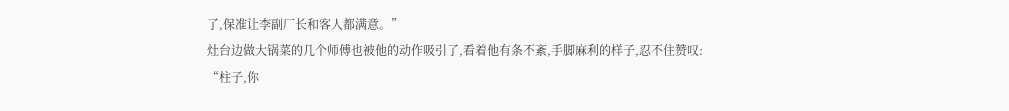了,保准让李副厂长和客人都满意。”
灶台边做大锅菜的几个师傅也被他的动作吸引了,看着他有条不紊,手脚麻利的样子,忍不住赞叹:
“柱子,你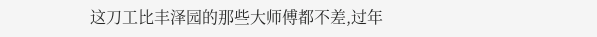这刀工比丰泽园的那些大师傅都不差,过年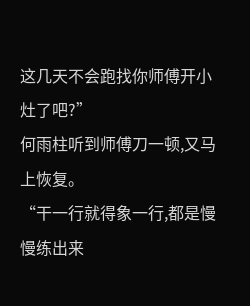这几天不会跑找你师傅开小灶了吧?”
何雨柱听到师傅刀一顿,又马上恢复。
“干一行就得象一行,都是慢慢练出来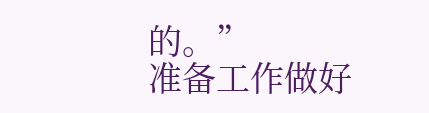的。”
准备工作做好